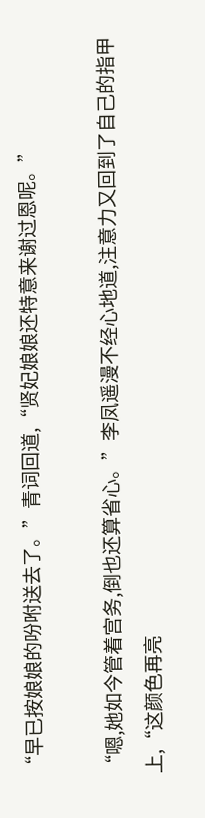“早已按娘娘的吩咐送去了。”青词回道,“贤妃娘娘还特意来谢过恩呢。”

“嗯,她如今管着宫务,倒也还算省心。”李凤遥漫不经心地道,注意力又回到了自己的指甲上,“这颜色再亮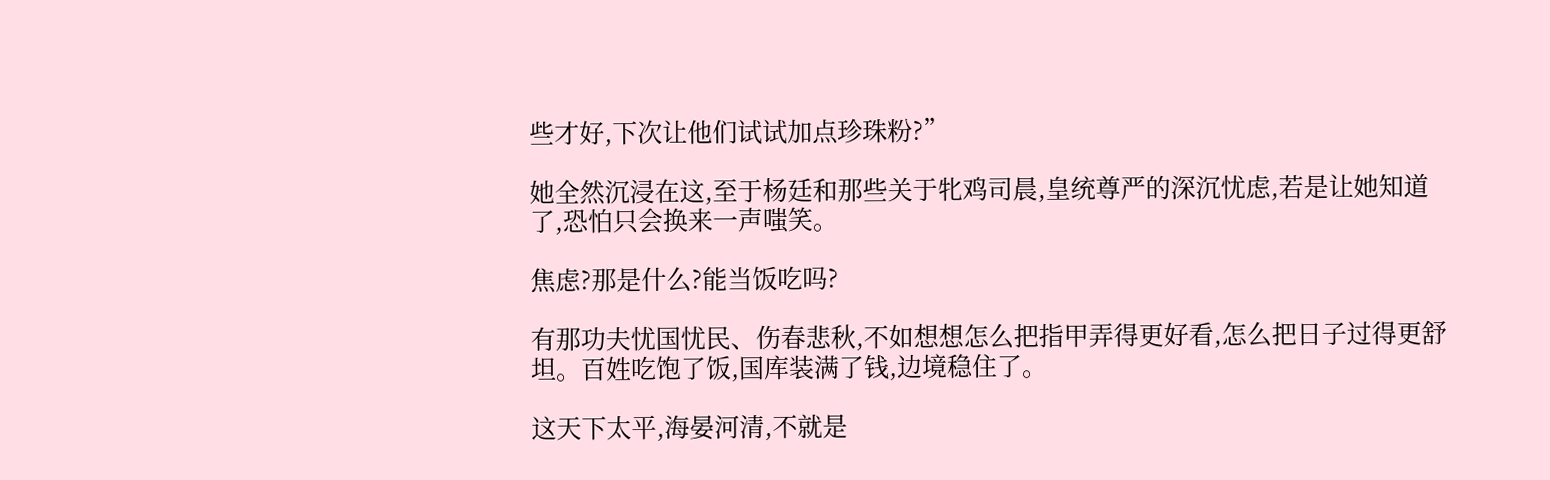些才好,下次让他们试试加点珍珠粉?”

她全然沉浸在这,至于杨廷和那些关于牝鸡司晨,皇统尊严的深沉忧虑,若是让她知道了,恐怕只会换来一声嗤笑。

焦虑?那是什么?能当饭吃吗?

有那功夫忧国忧民、伤春悲秋,不如想想怎么把指甲弄得更好看,怎么把日子过得更舒坦。百姓吃饱了饭,国库装满了钱,边境稳住了。

这天下太平,海晏河清,不就是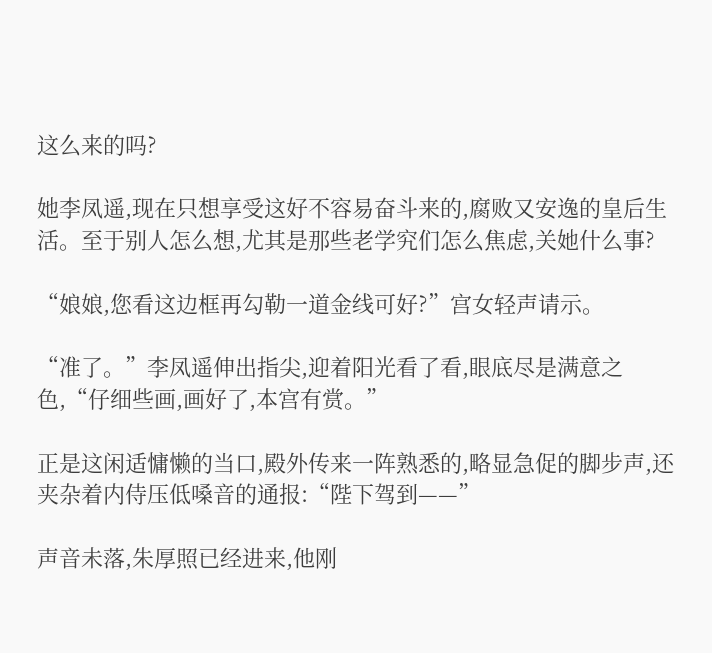这么来的吗?

她李凤遥,现在只想享受这好不容易奋斗来的,腐败又安逸的皇后生活。至于别人怎么想,尤其是那些老学究们怎么焦虑,关她什么事?

“娘娘,您看这边框再勾勒一道金线可好?”宫女轻声请示。

“准了。”李凤遥伸出指尖,迎着阳光看了看,眼底尽是满意之色,“仔细些画,画好了,本宫有赏。”

正是这闲适慵懒的当口,殿外传来一阵熟悉的,略显急促的脚步声,还夹杂着内侍压低嗓音的通报:“陛下驾到——”

声音未落,朱厚照已经进来,他刚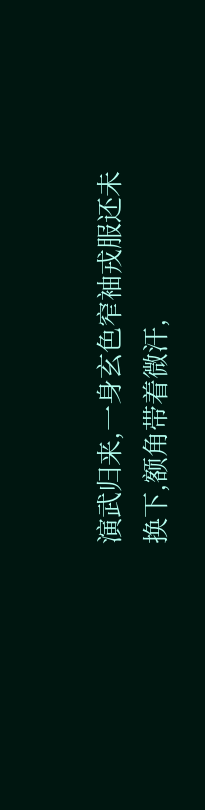演武归来,一身玄色窄袖戎服还未换下,额角带着微汗,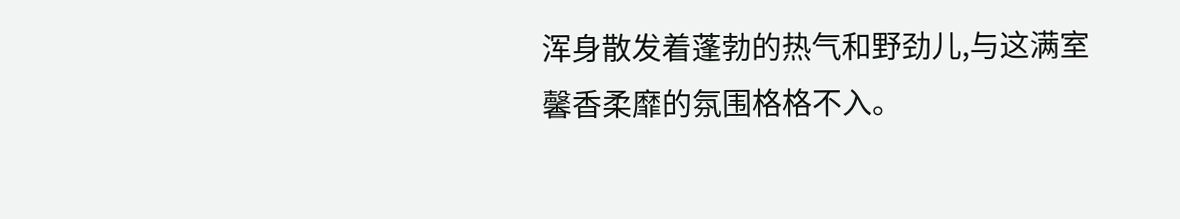浑身散发着蓬勃的热气和野劲儿,与这满室馨香柔靡的氛围格格不入。